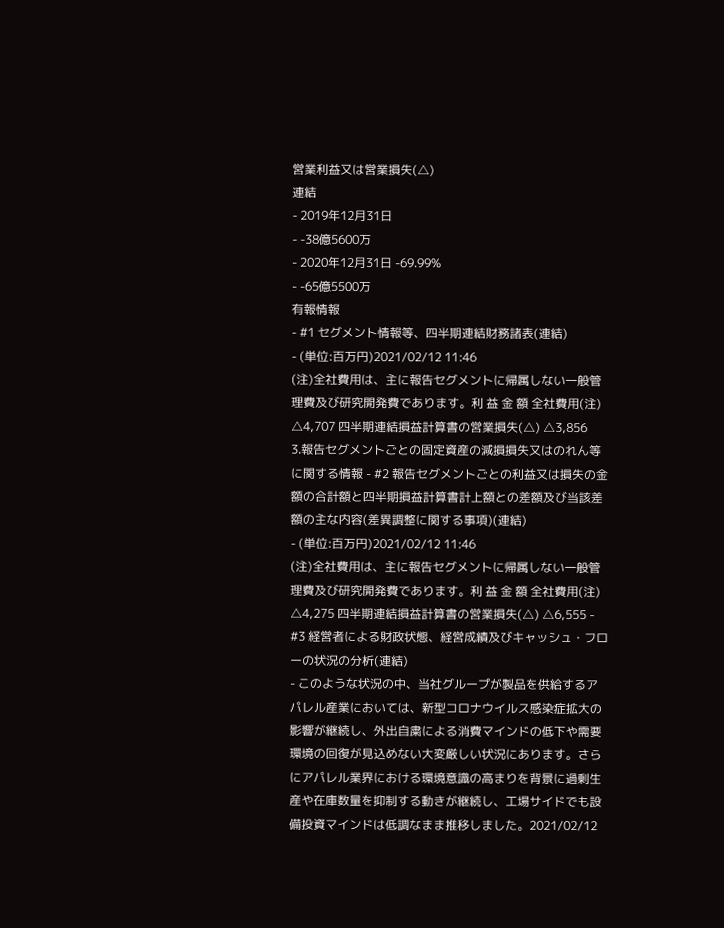営業利益又は営業損失(△)
連結
- 2019年12月31日
- -38億5600万
- 2020年12月31日 -69.99%
- -65億5500万
有報情報
- #1 セグメント情報等、四半期連結財務諸表(連結)
- (単位:百万円)2021/02/12 11:46
(注)全社費用は、主に報告セグメントに帰属しない一般管理費及び研究開発費であります。利 益 金 額 全社費用(注) △4,707 四半期連結損益計算書の営業損失(△) △3,856
3.報告セグメントごとの固定資産の減損損失又はのれん等に関する情報 - #2 報告セグメントごとの利益又は損失の金額の合計額と四半期損益計算書計上額との差額及び当該差額の主な内容(差異調整に関する事項)(連結)
- (単位:百万円)2021/02/12 11:46
(注)全社費用は、主に報告セグメントに帰属しない一般管理費及び研究開発費であります。利 益 金 額 全社費用(注) △4,275 四半期連結損益計算書の営業損失(△) △6,555 - #3 経営者による財政状態、経営成績及びキャッシュ・フローの状況の分析(連結)
- このような状況の中、当社グループが製品を供給するアパレル産業においては、新型コロナウイルス感染症拡大の影響が継続し、外出自粛による消費マインドの低下や需要環境の回復が見込めない大変厳しい状況にあります。さらにアパレル業界における環境意識の高まりを背景に過剰生産や在庫数量を抑制する動きが継続し、工場サイドでも設備投資マインドは低調なまま推移しました。2021/02/12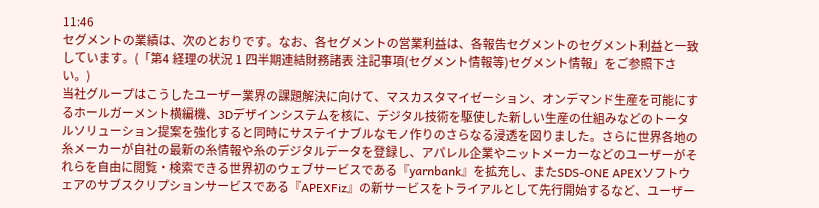11:46
セグメントの業績は、次のとおりです。なお、各セグメントの営業利益は、各報告セグメントのセグメント利益と一致しています。(「第4 経理の状況 1 四半期連結財務諸表 注記事項(セグメント情報等)セグメント情報」をご参照下さい。)
当社グループはこうしたユーザー業界の課題解決に向けて、マスカスタマイゼーション、オンデマンド生産を可能にするホールガーメント横編機、3Dデザインシステムを核に、デジタル技術を駆使した新しい生産の仕組みなどのトータルソリューション提案を強化すると同時にサステイナブルなモノ作りのさらなる浸透を図りました。さらに世界各地の糸メーカーが自社の最新の糸情報や糸のデジタルデータを登録し、アパレル企業やニットメーカーなどのユーザーがそれらを自由に閲覧・検索できる世界初のウェブサービスである『yarnbank』を拡充し、またSDS-ONE APEXソフトウェアのサブスクリプションサービスである『APEXFiz』の新サービスをトライアルとして先行開始するなど、ユーザー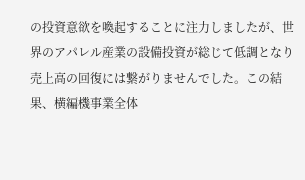の投資意欲を喚起することに注力しましたが、世界のアパレル産業の設備投資が総じて低調となり売上高の回復には繋がりませんでした。この結果、横編機事業全体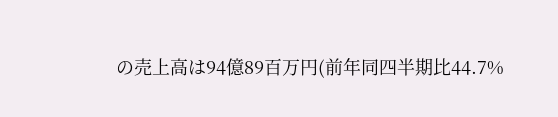の売上高は94億89百万円(前年同四半期比44.7%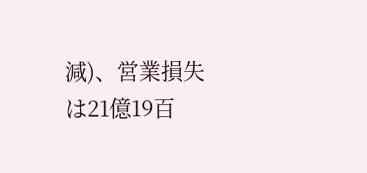減)、営業損失は21億19百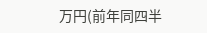万円(前年同四半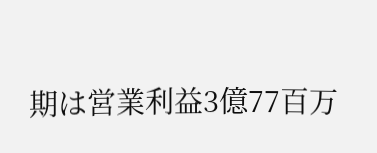期は営業利益3億77百万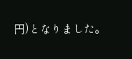円)となりました。